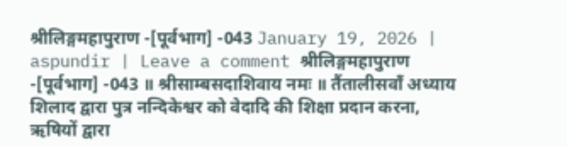श्रीलिङ्गमहापुराण -[पूर्वभाग] -043 January 19, 2026 | aspundir | Leave a comment श्रीलिङ्गमहापुराण -[पूर्वभाग] -043 ॥ श्रीसाम्बसदाशिवाय नमः ॥ तैंतालीसवाँ अध्याय शिलाद द्वारा पुत्र नन्दिकेश्वर को वेदादि की शिक्षा प्रदान करना, ऋषियों द्वारा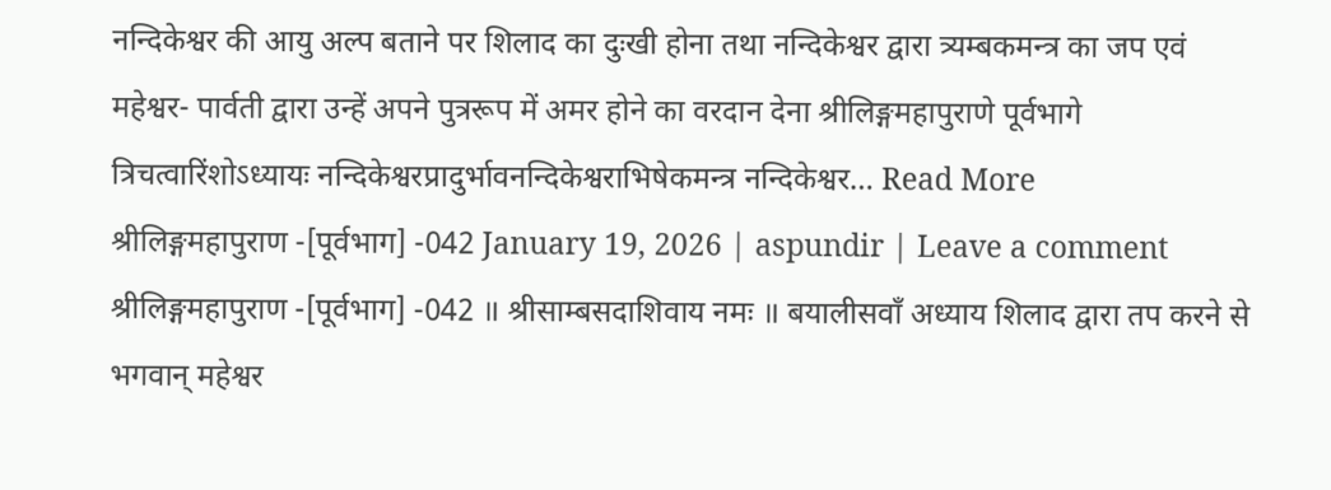नन्दिकेश्वर की आयु अल्प बताने पर शिलाद का दुःखी होना तथा नन्दिकेश्वर द्वारा त्र्यम्बकमन्त्र का जप एवं महेश्वर- पार्वती द्वारा उन्हें अपने पुत्ररूप में अमर होने का वरदान देना श्रीलिङ्गमहापुराणे पूर्वभागे त्रिचत्वारिंशोऽध्यायः नन्दिकेश्वरप्रादुर्भावनन्दिकेश्वराभिषेकमन्त्र नन्दिकेश्वर… Read More
श्रीलिङ्गमहापुराण -[पूर्वभाग] -042 January 19, 2026 | aspundir | Leave a comment श्रीलिङ्गमहापुराण -[पूर्वभाग] -042 ॥ श्रीसाम्बसदाशिवाय नमः ॥ बयालीसवाँ अध्याय शिलाद द्वारा तप करने से भगवान् महेश्वर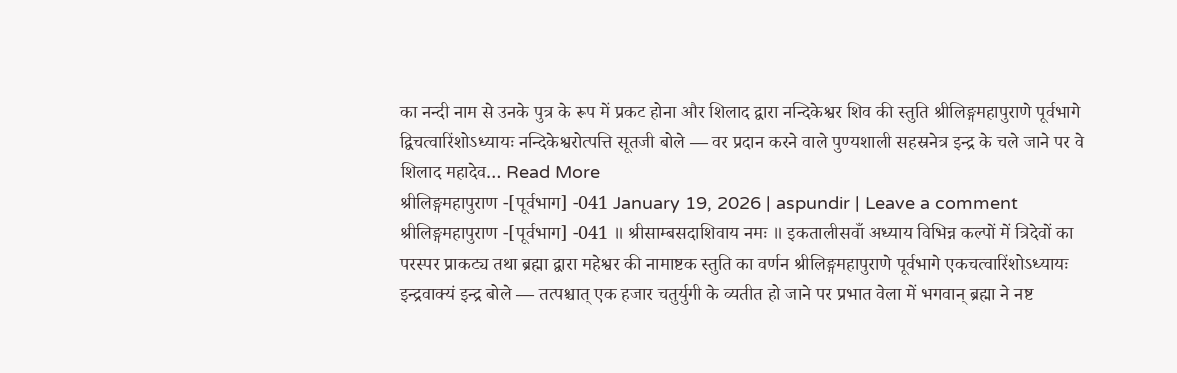का नन्दी नाम से उनके पुत्र के रूप में प्रकट होना और शिलाद द्वारा नन्दिकेश्वर शिव की स्तुति श्रीलिङ्गमहापुराणे पूर्वभागे द्विचत्वारिंशोऽध्यायः नन्दिकेश्वरोत्पत्ति सूतजी बोले — वर प्रदान करने वाले पुण्यशाली सहस्रनेत्र इन्द्र के चले जाने पर वे शिलाद महादेव… Read More
श्रीलिङ्गमहापुराण -[पूर्वभाग] -041 January 19, 2026 | aspundir | Leave a comment श्रीलिङ्गमहापुराण -[पूर्वभाग] -041 ॥ श्रीसाम्बसदाशिवाय नमः ॥ इकतालीसवाँ अध्याय विभिन्न कल्पों में त्रिदेवों का परस्पर प्राकट्य तथा ब्रह्मा द्वारा महेश्वर की नामाष्टक स्तुति का वर्णन श्रीलिङ्गमहापुराणे पूर्वभागे एकचत्वारिंशोऽध्यायः इन्द्रवाक्यं इन्द्र बोले — तत्पश्चात् एक हजार चतुर्युगी के व्यतीत हो जाने पर प्रभात वेला में भगवान् ब्रह्मा ने नष्ट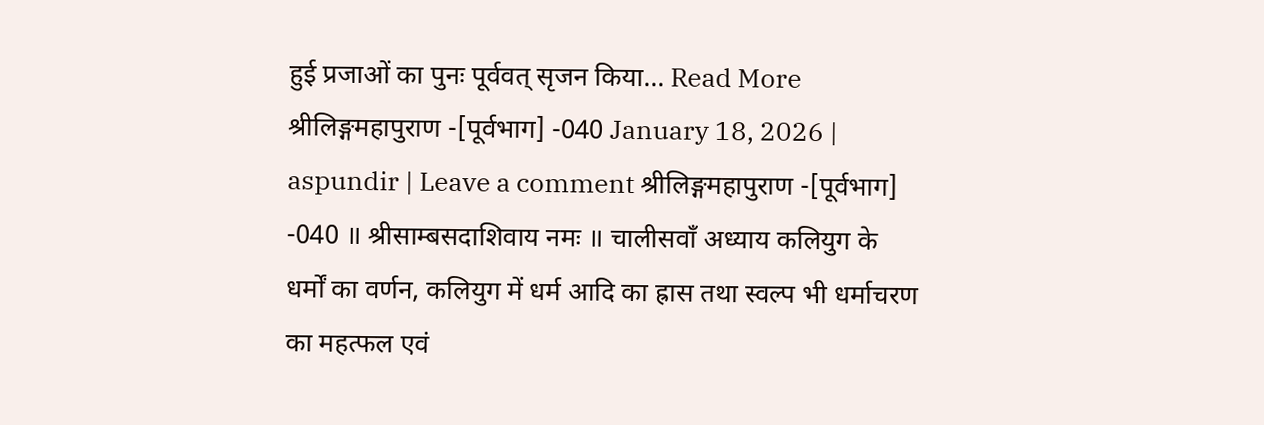हुई प्रजाओं का पुनः पूर्ववत् सृजन किया… Read More
श्रीलिङ्गमहापुराण -[पूर्वभाग] -040 January 18, 2026 | aspundir | Leave a comment श्रीलिङ्गमहापुराण -[पूर्वभाग] -040 ॥ श्रीसाम्बसदाशिवाय नमः ॥ चालीसवाँ अध्याय कलियुग के धर्मों का वर्णन, कलियुग में धर्म आदि का ह्रास तथा स्वल्प भी धर्माचरण का महत्फल एवं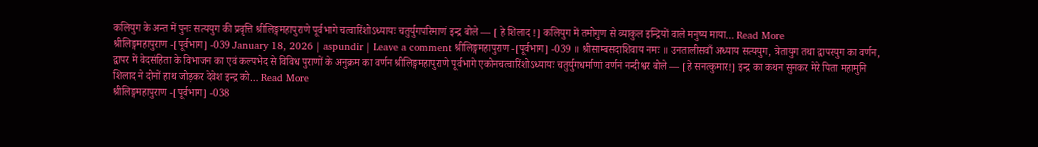कलियुग के अन्त में पुनः सत्ययुग की प्रवृत्ति श्रीलिङ्गमहापुराणे पूर्वभागे चत्वारिंशोऽध्यायः चतुर्युगपरिमाणं इन्द्र बोले — [ हे शिलाद !] कलियुग में तमोगुण से व्याकुल इन्द्रियों वाले मनुष्य माया… Read More
श्रीलिङ्गमहापुराण -[पूर्वभाग] -039 January 18, 2026 | aspundir | Leave a comment श्रीलिङ्गमहापुराण -[पूर्वभाग] -039 ॥ श्रीसाम्बसदाशिवाय नमः ॥ उनतालीसवाँ अध्याय सत्ययुग, त्रेतायुग तथा द्वापरयुग का वर्णन, द्वापर में वेदसंहिता के विभाजन का एवं कल्पभेद से विविध पुराणों के अनुक्रम का वर्णन श्रीलिङ्गमहापुराणे पूर्वभागे एकोनचत्वारिंशोऽध्यायः चतुर्युगधर्माणां वर्णनं नन्दीश्वर बोले — [हे सनत्कुमार!] इन्द्र का कथन सुनकर मेरे पिता महामुनि शिलाद ने दोनों हाथ जोड़कर देवेश इन्द्र को… Read More
श्रीलिङ्गमहापुराण -[पूर्वभाग] -038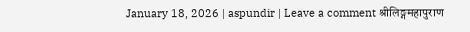January 18, 2026 | aspundir | Leave a comment श्रीलिङ्गमहापुराण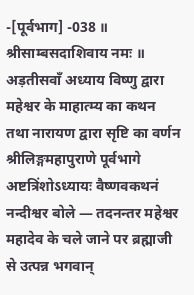-[पूर्वभाग] -038 ॥ श्रीसाम्बसदाशिवाय नमः ॥ अड़तीसवाँ अध्याय विष्णु द्वारा महेश्वर के माहात्म्य का कथन तथा नारायण द्वारा सृष्टि का वर्णन श्रीलिङ्गमहापुराणे पूर्वभागे अष्टत्रिंशोऽध्यायः वैष्णवकथनं नन्दीश्वर बोले — तदनन्तर महेश्वर महादेव के चले जाने पर ब्रह्माजी से उत्पन्न भगवान्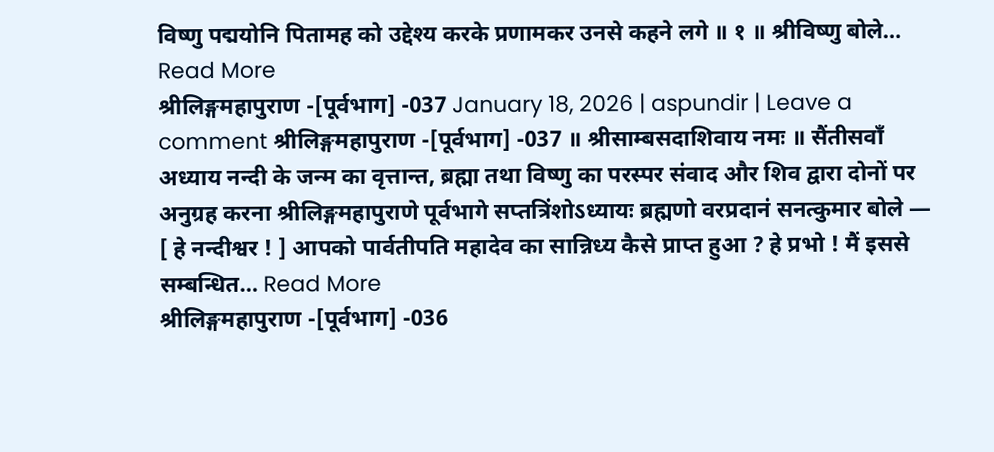विष्णु पद्मयोनि पितामह को उद्देश्य करके प्रणामकर उनसे कहने लगे ॥ १ ॥ श्रीविष्णु बोले… Read More
श्रीलिङ्गमहापुराण -[पूर्वभाग] -037 January 18, 2026 | aspundir | Leave a comment श्रीलिङ्गमहापुराण -[पूर्वभाग] -037 ॥ श्रीसाम्बसदाशिवाय नमः ॥ सैंतीसवाँ अध्याय नन्दी के जन्म का वृत्तान्त, ब्रह्मा तथा विष्णु का परस्पर संवाद और शिव द्वारा दोनों पर अनुग्रह करना श्रीलिङ्गमहापुराणे पूर्वभागे सप्तत्रिंशोऽध्यायः ब्रह्मणो वरप्रदानं सनत्कुमार बोले — [ हे नन्दीश्वर ! ] आपको पार्वतीपति महादेव का सान्निध्य कैसे प्राप्त हुआ ? हे प्रभो ! मैं इससे सम्बन्धित… Read More
श्रीलिङ्गमहापुराण -[पूर्वभाग] -036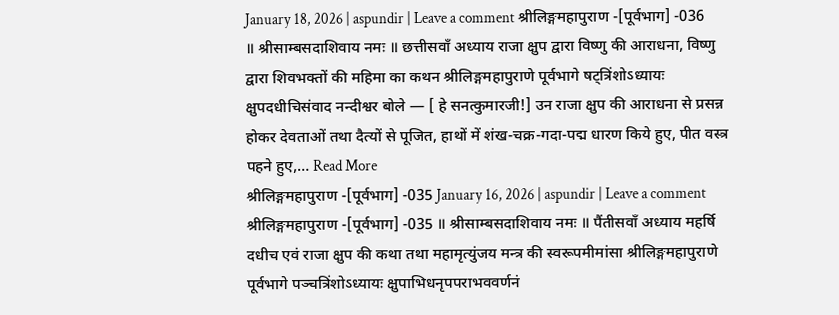January 18, 2026 | aspundir | Leave a comment श्रीलिङ्गमहापुराण -[पूर्वभाग] -036 ॥ श्रीसाम्बसदाशिवाय नमः ॥ छत्तीसवाँ अध्याय राजा क्षुप द्वारा विष्णु की आराधना, विष्णु द्वारा शिवभक्तों की महिमा का कथन श्रीलिङ्गमहापुराणे पूर्वभागे षट्त्रिंशोऽध्यायः क्षुपदधीचिसंवाद नन्दीश्वर बोले — [ हे सनत्कुमारजी!] उन राजा क्षुप की आराधना से प्रसन्न होकर देवताओं तथा दैत्यों से पूजित, हाथों में शंख-चक्र-गदा-पद्म धारण किये हुए, पीत वस्त्र पहने हुए,… Read More
श्रीलिङ्गमहापुराण -[पूर्वभाग] -035 January 16, 2026 | aspundir | Leave a comment श्रीलिङ्गमहापुराण -[पूर्वभाग] -035 ॥ श्रीसाम्बसदाशिवाय नमः ॥ पैंतीसवाँ अध्याय महर्षि दधीच एवं राजा क्षुप की कथा तथा महामृत्युंजय मन्त्र की स्वरूपमीमांसा श्रीलिङ्गमहापुराणे पूर्वभागे पञ्चत्रिंशोऽध्यायः क्षुपाभिधनृपपराभववर्णनं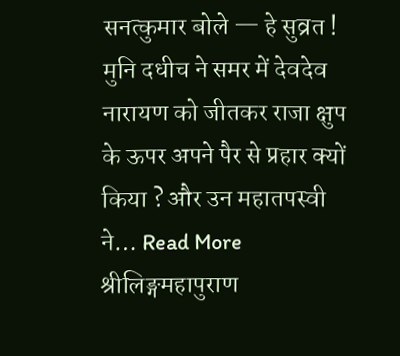सनत्कुमार बोले — हे सुव्रत ! मुनि दधीच ने समर में देवदेव नारायण को जीतकर राजा क्षुप के ऊपर अपने पैर से प्रहार क्यों किया ? और उन महातपस्वी ने… Read More
श्रीलिङ्गमहापुराण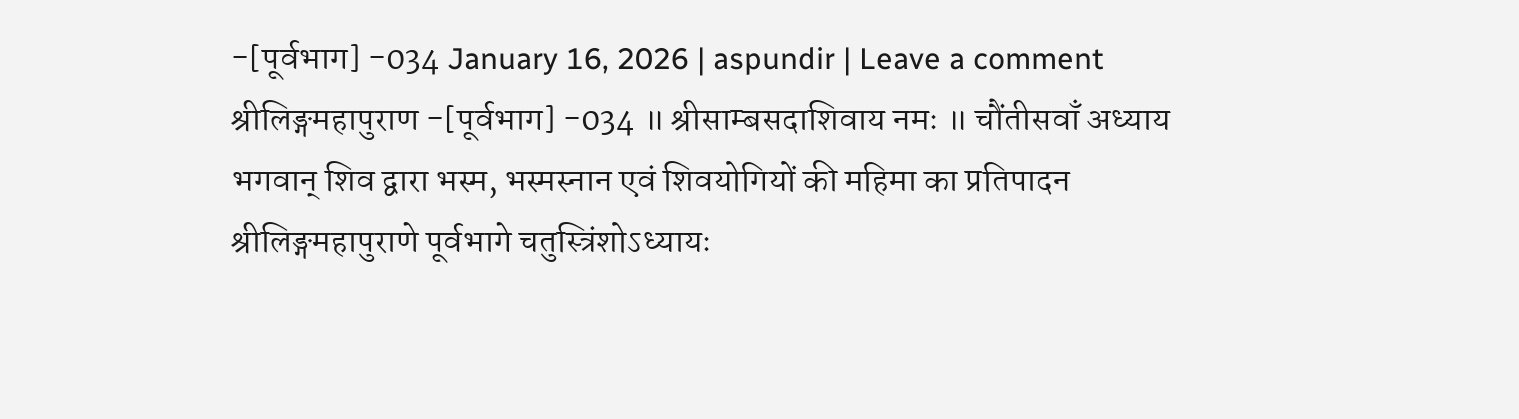-[पूर्वभाग] -034 January 16, 2026 | aspundir | Leave a comment श्रीलिङ्गमहापुराण -[पूर्वभाग] -034 ॥ श्रीसाम्बसदाशिवाय नमः ॥ चौंतीसवाँ अध्याय भगवान् शिव द्वारा भस्म, भस्मस्नान एवं शिवयोगियों की महिमा का प्रतिपादन श्रीलिङ्गमहापुराणे पूर्वभागे चतुस्त्रिंशोऽध्यायः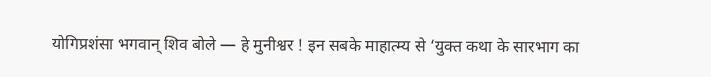योगिप्रशंसा भगवान् शिव बोले — हे मुनीश्वर ! इन सबके माहात्म्य से ‘युक्त कथा के सारभाग का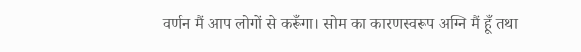वर्णन मैं आप लोगों से करूँगा। सोम का कारणस्वरूप अग्नि मैं हूँ तथा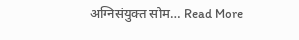अग्निसंयुक्त सोम… Read More